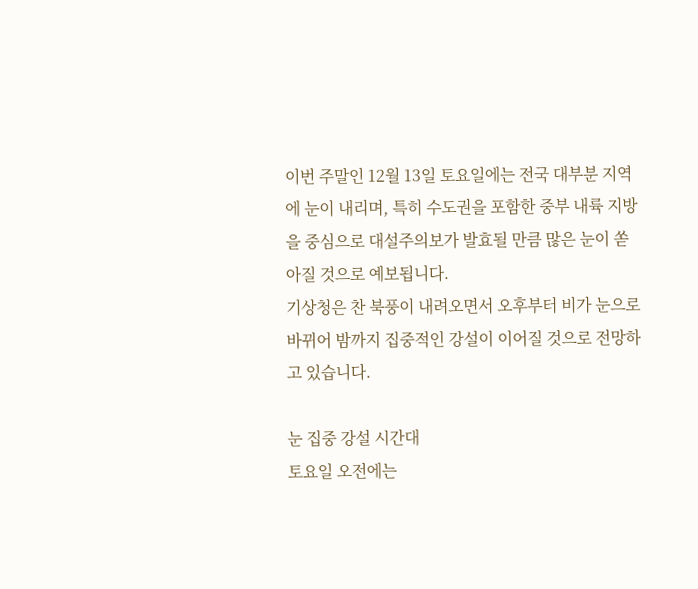이번 주말인 12월 13일 토요일에는 전국 대부분 지역에 눈이 내리며, 특히 수도권을 포함한 중부 내륙 지방을 중심으로 대설주의보가 발효될 만큼 많은 눈이 쏟아질 것으로 예보됩니다.
기상청은 찬 북풍이 내려오면서 오후부터 비가 눈으로 바뀌어 밤까지 집중적인 강설이 이어질 것으로 전망하고 있습니다.

눈 집중 강설 시간대
토요일 오전에는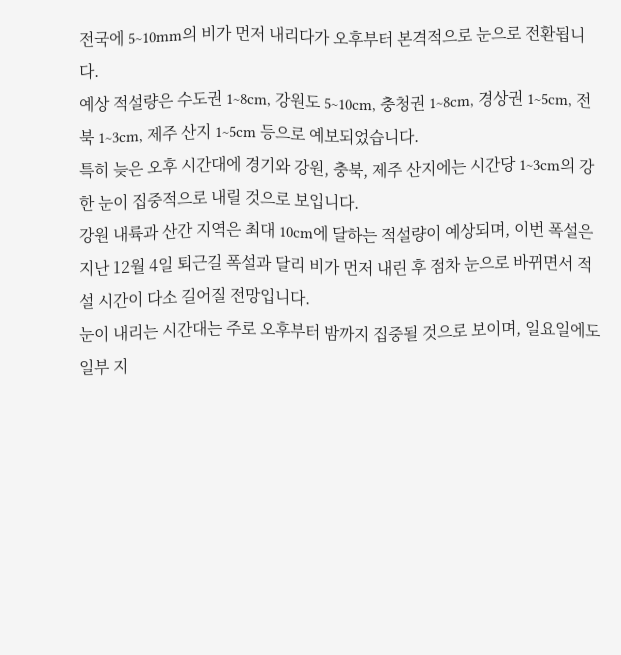전국에 5~10mm의 비가 먼저 내리다가 오후부터 본격적으로 눈으로 전환됩니다.
예상 적설량은 수도권 1~8cm, 강원도 5~10cm, 충청권 1~8cm, 경상권 1~5cm, 전북 1~3cm, 제주 산지 1~5cm 등으로 예보되었습니다.
특히 늦은 오후 시간대에 경기와 강원, 충북, 제주 산지에는 시간당 1~3cm의 강한 눈이 집중적으로 내릴 것으로 보입니다.
강원 내륙과 산간 지역은 최대 10cm에 달하는 적설량이 예상되며, 이번 폭설은 지난 12월 4일 퇴근길 폭설과 달리 비가 먼저 내린 후 점차 눈으로 바뀌면서 적설 시간이 다소 길어질 전망입니다.
눈이 내리는 시간대는 주로 오후부터 밤까지 집중될 것으로 보이며, 일요일에도 일부 지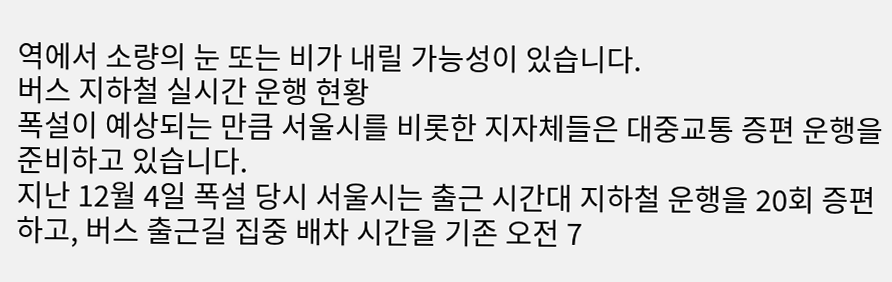역에서 소량의 눈 또는 비가 내릴 가능성이 있습니다.
버스 지하철 실시간 운행 현황
폭설이 예상되는 만큼 서울시를 비롯한 지자체들은 대중교통 증편 운행을 준비하고 있습니다.
지난 12월 4일 폭설 당시 서울시는 출근 시간대 지하철 운행을 20회 증편하고, 버스 출근길 집중 배차 시간을 기존 오전 7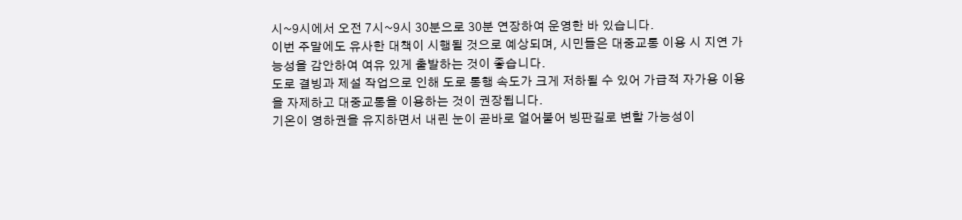시~9시에서 오전 7시~9시 30분으로 30분 연장하여 운영한 바 있습니다.
이번 주말에도 유사한 대책이 시행될 것으로 예상되며, 시민들은 대중교통 이용 시 지연 가능성을 감안하여 여유 있게 출발하는 것이 좋습니다.
도로 결빙과 제설 작업으로 인해 도로 통행 속도가 크게 저하될 수 있어 가급적 자가용 이용을 자제하고 대중교통을 이용하는 것이 권장됩니다.
기온이 영하권을 유지하면서 내린 눈이 곧바로 얼어붙어 빙판길로 변할 가능성이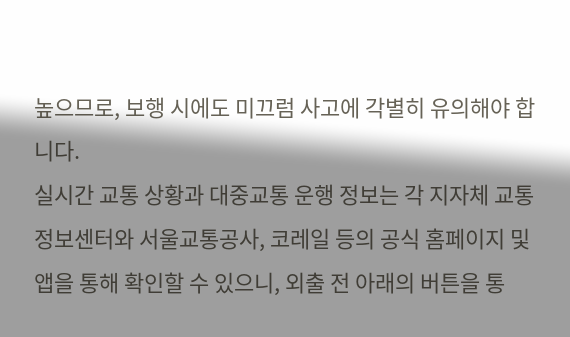높으므로, 보행 시에도 미끄럼 사고에 각별히 유의해야 합니다.
실시간 교통 상황과 대중교통 운행 정보는 각 지자체 교통정보센터와 서울교통공사, 코레일 등의 공식 홈페이지 및 앱을 통해 확인할 수 있으니, 외출 전 아래의 버튼을 통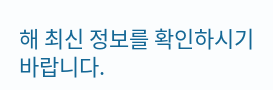해 최신 정보를 확인하시기 바랍니다.